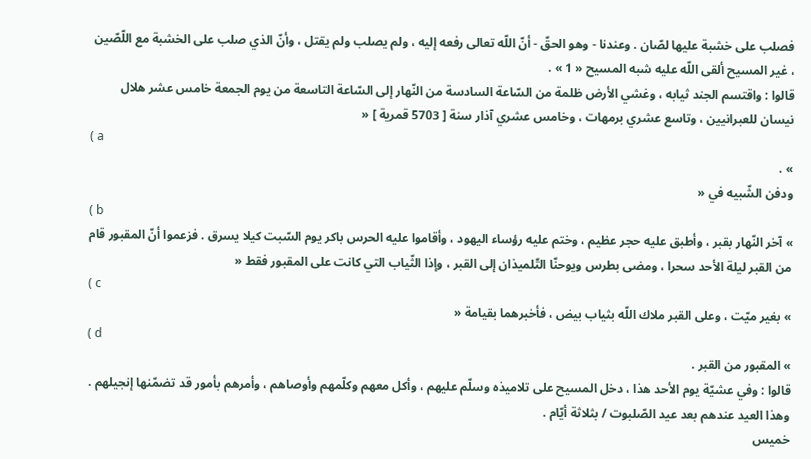فصلب على خشبة عليها لصّان . وعندنا - وهو الحقّ - أنّ اللّه تعالى رفعه إليه ، ولم يصلب ولم يقتل ، وأنّ الذي صلب على الخشبة مع اللّصّين ، غير المسيح ألقى اللّه عليه شبه المسيح « 1 » .
قالوا : واقتسم الجند ثيابه ، وغشي الأرض ظلمة من السّاعة السادسة من النّهار إلى السّاعة التاسعة من يوم الجمعة خامس عشر هلال نيسان للعبرانيين ، وتاسع عشري برمهات ، وخامس عشري آذار سنة [ 5703 قمرية ] «
( a
» .
ودفن الشّبيه في «
( b
» آخر النّهار بقبر ، وأطبق عليه حجر عظيم ، وختم عليه رؤساء اليهود ، وأقاموا عليه الحرس باكر يوم السّبت كيلا يسرق . فزعموا أنّ المقبور قام من القبر ليلة الأحد سحرا ، ومضى بطرس ويوحنّا التّلميذان إلى القبر ، وإذا الثّياب التي كانت على المقبور فقط «
( c
» بغير ميّت ، وعلى القبر ملاك اللّه بثياب بيض ، فأخبرهما بقيامة «
( d
» المقبور من القبر .
قالوا : وفي عشيّة يوم الأحد هذا ، دخل المسيح على تلاميذه وسلّم عليهم ، وأكل معهم وكلّمهم وأوصاهم ، وأمرهم بأمور قد تضمّنها إنجيلهم .
وهذا العيد عندهم بعد عيد الصّلبوت / بثلاثة أيّام .
خميس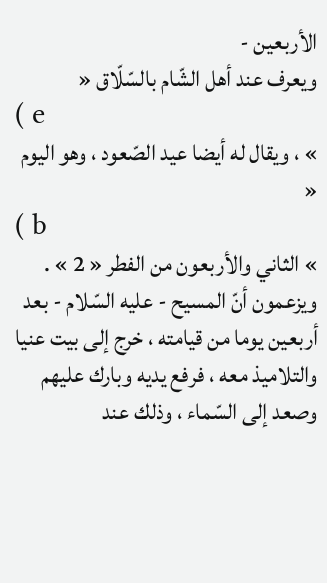الأربعين -
ويعرف عند أهل الشّام بالسّلّاق «
( e
» ، ويقال له أيضا عيد الصّعود ، وهو اليوم «
( b
» الثاني والأربعون من الفطر « 2 » . ويزعمون أنّ المسيح - عليه السّلام - بعد أربعين يوما من قيامته ، خرج إلى بيت عنيا والتلاميذ معه ، فرفع يديه وبارك عليهم وصعد إلى السّماء ، وذلك عند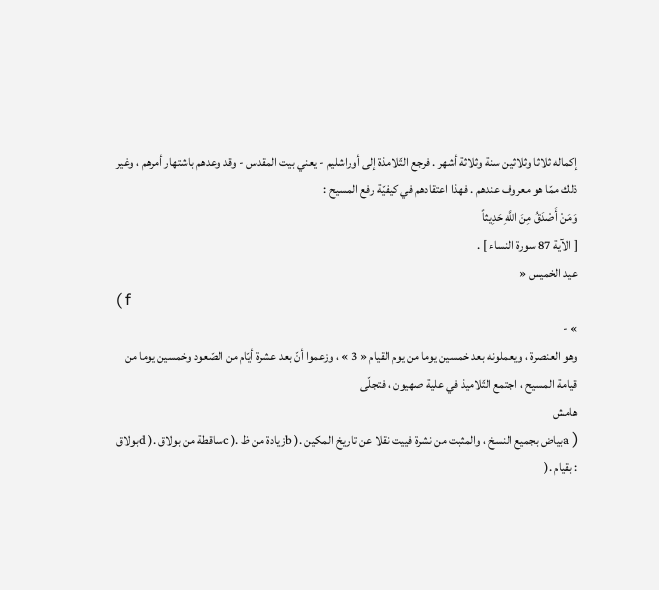إكماله ثلاثا وثلاثين سنة وثلاثة أشهر . فرجع التّلامذة إلى أوراشليم - يعني بيت المقدس - وقد وعدهم باشتهار أمرهم ، وغير ذلك ممّا هو معروف عندهم . فهذا اعتقادهم في كيفيّة رفع المسيح :
وَمَنْ أَصْدَقُ مِنَ اللَّهِ حَدِيثاً
[ الآية 87 سورة النساء ] .
عيد الخميس «
( f
» -
وهو العنصرة ، ويعملونه بعد خمسين يوما من يوم القيام « 3 » ، وزعموا أنّ بعد عشرة أيّام من الصّعود وخمسين يوما من قيامة المسيح ، اجتمع التّلاميذ في علية صهيون ، فتجلّى
هامش
( aبياض بجميع النسخ ، والمثبت من نشرة فييت نقلا عن تاريخ المكين .( bزيادة من ظ .( cساقطة من بولاق .( dبولاق : بقيام .(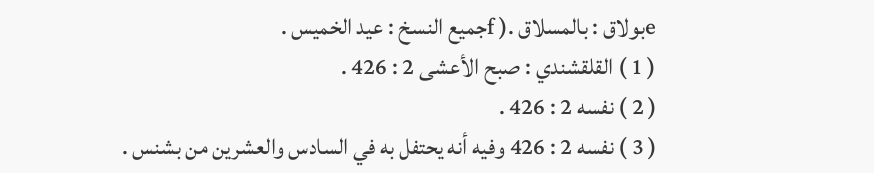eبولاق : بالمسلاق .( fجميع النسخ : عيد الخميس .
( 1 ) القلقشندي : صبح الأعشى 2 : 426 .
( 2 ) نفسه 2 : 426 .
( 3 ) نفسه 2 : 426 وفيه أنه يحتفل به في السادس والعشرين من بشنس .